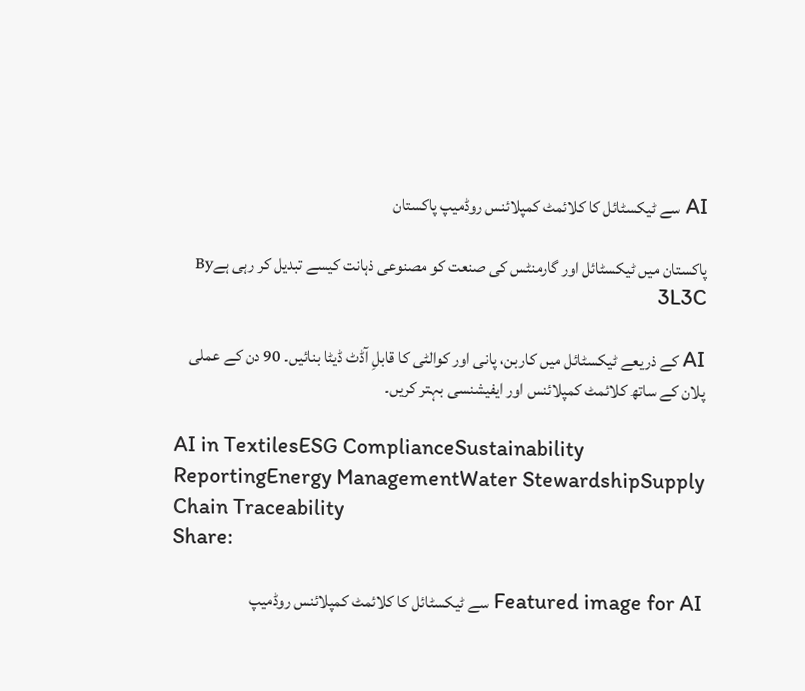AI سے ٹیکسٹائل کا کلائمٹ کمپلائنس روڈمیپ پاکستان

پاکستان میں ٹیکسٹائل اور گارمنٹس کی صنعت کو مصنوعی ذہانت کیسے تبدیل کر رہی ہےBy 3L3C

AI کے ذریعے ٹیکسٹائل میں کاربن، پانی اور کوالٹی کا قابلِ آڈٹ ڈیٹا بنائیں۔ 90 دن کے عملی پلان کے ساتھ کلائمٹ کمپلائنس اور ایفیشنسی بہتر کریں۔

AI in TextilesESG ComplianceSustainability ReportingEnergy ManagementWater StewardshipSupply Chain Traceability
Share:

Featured image for AI سے ٹیکسٹائل کا کلائمٹ کمپلائنس روڈمیپ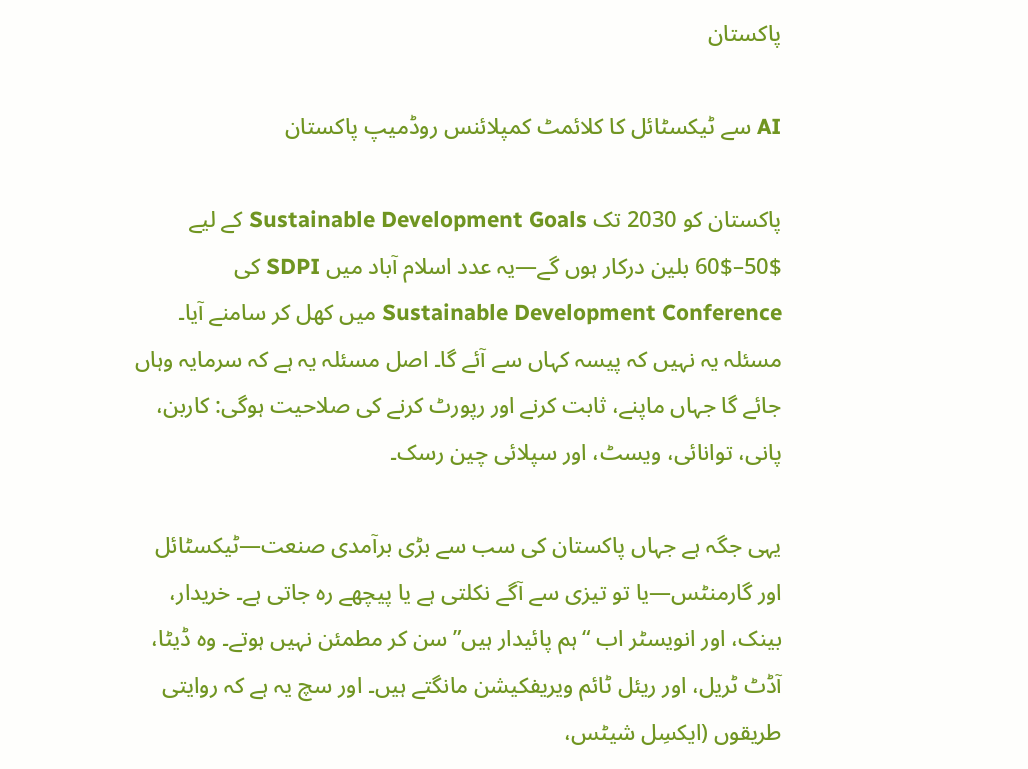پاکستان

AI سے ٹیکسٹائل کا کلائمٹ کمپلائنس روڈمیپ پاکستان

پاکستان کو 2030 تک Sustainable Development Goals کے لیے $50–$60 بلین درکار ہوں گے—یہ عدد اسلام آباد میں SDPI کی Sustainable Development Conference میں کھل کر سامنے آیا۔ مسئلہ یہ نہیں کہ پیسہ کہاں سے آئے گا۔ اصل مسئلہ یہ ہے کہ سرمایہ وہاں جائے گا جہاں ماپنے، ثابت کرنے اور رپورٹ کرنے کی صلاحیت ہوگی: کاربن، پانی، توانائی، ویسٹ، اور سپلائی چین رسک۔

یہی جگہ ہے جہاں پاکستان کی سب سے بڑی برآمدی صنعت—ٹیکسٹائل اور گارمنٹس—یا تو تیزی سے آگے نکلتی ہے یا پیچھے رہ جاتی ہے۔ خریدار، بینک، اور انویسٹر اب “ہم پائیدار ہیں” سن کر مطمئن نہیں ہوتے۔ وہ ڈیٹا، آڈٹ ٹریل، اور ریئل ٹائم ویریفکیشن مانگتے ہیں۔ اور سچ یہ ہے کہ روایتی طریقوں (ایکسِل شیٹس،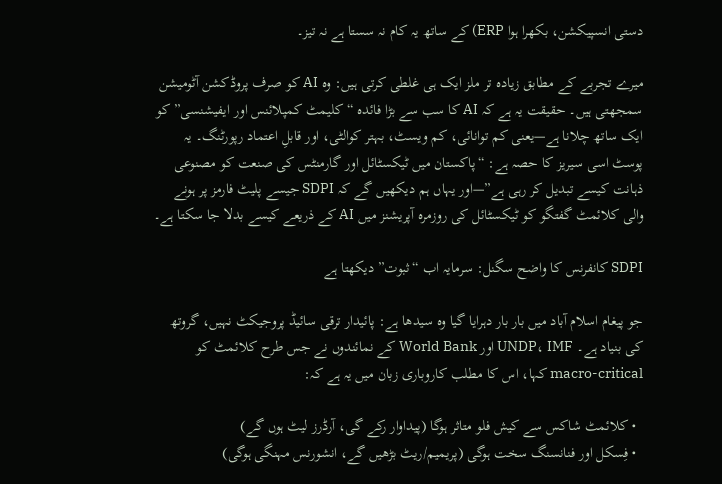دستی انسپیکشن، بکھرا ہوا ERP) کے ساتھ یہ کام نہ سستا ہے نہ تیز۔

میرے تجربے کے مطابق زیادہ تر ملز ایک ہی غلطی کرتی ہیں: وہ AI کو صرف پروڈکشن آٹومیشن سمجھتی ہیں۔ حقیقت یہ ہے کہ AI کا سب سے بڑا فائدہ “کلیمٹ کمپلائنس اور ایفیشنسی” کو ایک ساتھ چلانا ہے—یعنی کم توانائی، کم ویسٹ، بہتر کوالٹی، اور قابلِ اعتماد رپورٹنگ۔ یہ پوسٹ اسی سیریز کا حصہ ہے: “پاکستان میں ٹیکسٹائل اور گارمنٹس کی صنعت کو مصنوعی ذہانت کیسے تبدیل کر رہی ہے”—اور یہاں ہم دیکھیں گے کہ SDPI جیسے پلیٹ فارمز پر ہونے والی کلائمٹ گفتگو کو ٹیکسٹائل کی روزمرہ آپریشنز میں AI کے ذریعے کیسے بدلا جا سکتا ہے۔

SDPI کانفرنس کا واضح سگنل: سرمایہ اب “ثبوت” دیکھتا ہے

جو پیغام اسلام آباد میں بار بار دہرایا گیا وہ سیدھا ہے: پائیدار ترقی سائیڈ پروجیکٹ نہیں، گروتھ کی بنیاد ہے۔ UNDP، IMF اور World Bank کے نمائندوں نے جس طرح کلائمٹ کو macro-critical کہا، اس کا مطلب کاروباری زبان میں یہ ہے کہ:

  • کلائمٹ شاکس سے کیش فلو متاثر ہوگا (پیداوار رکے گی، آرڈرز لیٹ ہوں گے)
  • فِسکل اور فنانسنگ سخت ہوگی (پریمیم/ریٹ بڑھیں گے، انشورنس مہنگی ہوگی)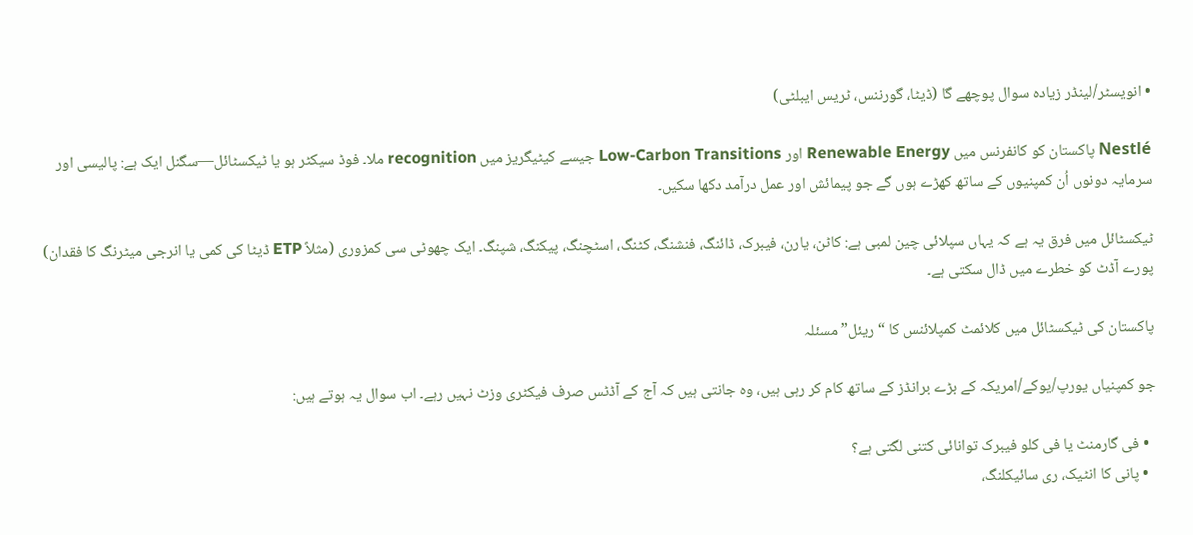• انویسٹر/لینڈر زیادہ سوال پوچھے گا (ڈیٹا، گورننس، ٹریس ایبلٹی)

Nestlé پاکستان کو کانفرنس میں Renewable Energy اور Low-Carbon Transitions جیسے کیٹیگریز میں recognition ملا۔ فوڈ سیکٹر ہو یا ٹیکسٹائل—سگنل ایک ہے: پالیسی اور سرمایہ دونوں اُن کمپنیوں کے ساتھ کھڑے ہوں گے جو پیمائش اور عمل درآمد دکھا سکیں۔

ٹیکسٹائل میں فرق یہ ہے کہ یہاں سپلائی چین لمبی ہے: کاٹن، یارن، فیبرک، ڈائنگ، فنشنگ، کٹنگ، اسٹچنگ، پیکنگ، شپنگ۔ ایک چھوٹی سی کمزوری (مثلاً ETP ڈیٹا کی کمی یا انرجی میٹرنگ کا فقدان) پورے آڈٹ کو خطرے میں ڈال سکتی ہے۔

پاکستان کی ٹیکسٹائل میں کلائمٹ کمپلائنس کا “ریئل” مسئلہ

جو کمپنیاں یورپ/یوکے/امریکہ کے بڑے برانڈز کے ساتھ کام کر رہی ہیں، وہ جانتی ہیں کہ آج کے آڈٹس صرف فیکٹری وزٹ نہیں رہے۔ اب سوال یہ ہوتے ہیں:

  • فی گارمنٹ یا فی کلو فیبرک توانائی کتنی لگتی ہے؟
  • پانی کا انٹیک، ری سائیکلنگ،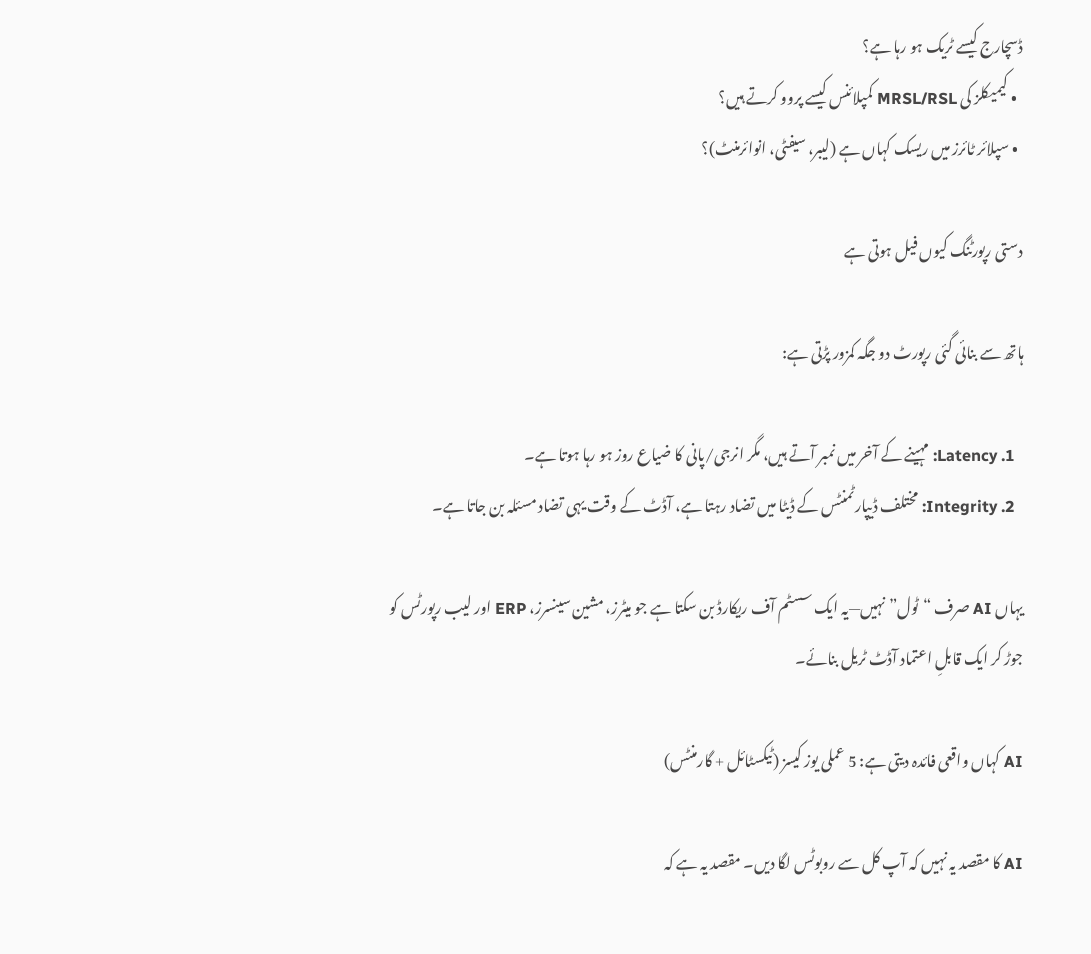ڈسچارج کیسے ٹریک ہو رہا ہے؟
  • کیمیکلز کی MRSL/RSL کمپلائنس کیسے پروو کرتے ہیں؟
  • سپلائر ٹائرز میں ریسک کہاں ہے (لیبر، سیفٹی، انوائرمنٹ)؟

دستی رپورٹنگ کیوں فیل ہوتی ہے

ہاتھ سے بنائی گئی رپورٹ دو جگہ کمزور پڑتی ہے:

  1. Latency: مہینے کے آخر میں نمبر آتے ہیں، مگر انرجی/پانی کا ضیاع روز ہو رہا ہوتا ہے۔
  2. Integrity: مختلف ڈیپارٹمنٹس کے ڈیٹا میں تضاد رہتا ہے، آڈٹ کے وقت یہی تضاد مسئلہ بن جاتا ہے۔

یہاں AI صرف “ٹول” نہیں—یہ ایک سسٹم آف ریکارڈ بن سکتا ہے جو میٹرز، مشین سینسرز، ERP اور لیب رپورٹس کو جوڑ کر ایک قابلِ اعتماد آڈٹ ٹریل بنائے۔

AI کہاں واقعی فائدہ دیتی ہے: 5 عملی یوز کیسز (ٹیکسٹائل + گارمنٹس)

AI کا مقصد یہ نہیں کہ آپ کل سے روبوٹس لگا دیں۔ مقصد یہ ہے کہ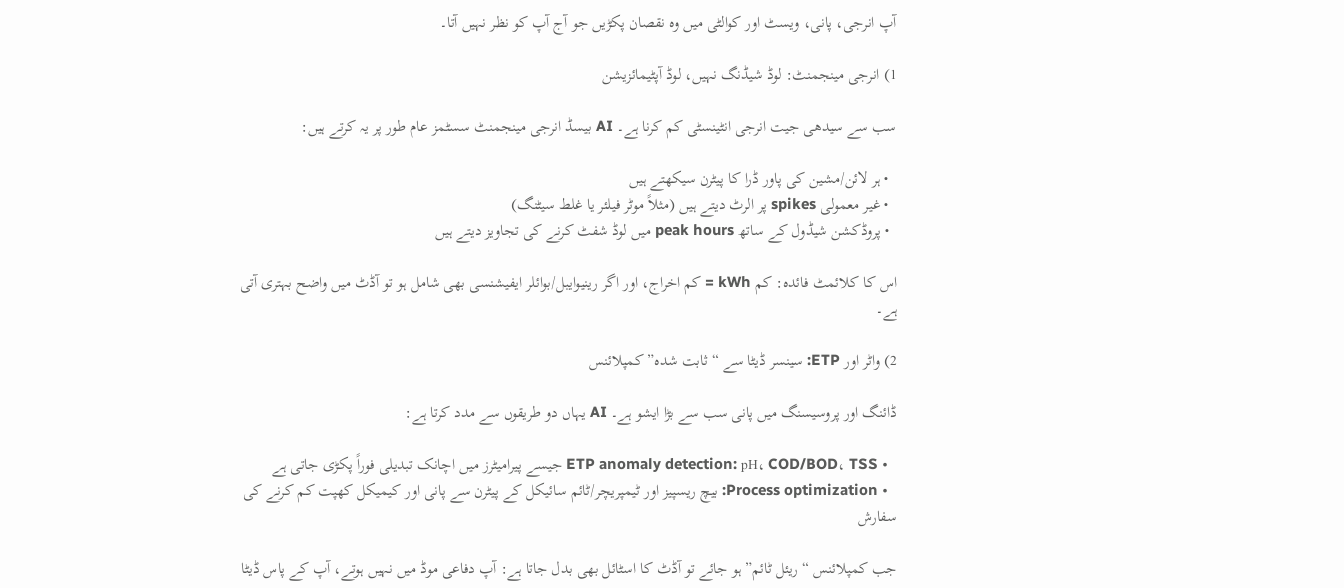آپ انرجی، پانی، ویسٹ اور کوالٹی میں وہ نقصان پکڑیں جو آج آپ کو نظر نہیں آتا۔

1) انرجی مینجمنٹ: لوڈ شیڈنگ نہیں، لوڈ آپٹیمائزیشن

سب سے سیدھی جیت انرجی انٹینسٹی کم کرنا ہے۔ AI بیسڈ انرجی مینجمنٹ سسٹمز عام طور پر یہ کرتے ہیں:

  • ہر لائن/مشین کی پاور ڈرا کا پیٹرن سیکھتے ہیں
  • غیر معمولی spikes پر الرٹ دیتے ہیں (مثلاً موٹر فیلئر یا غلط سیٹنگ)
  • پروڈکشن شیڈول کے ساتھ peak hours میں لوڈ شفٹ کرنے کی تجاویز دیتے ہیں

اس کا کلائمٹ فائدہ: کم kWh = کم اخراج، اور اگر رینیوایبل/بوائلر ایفیشنسی بھی شامل ہو تو آڈٹ میں واضح بہتری آتی ہے۔

2) واٹر اور ETP: سینسر ڈیٹا سے “ثابت شدہ” کمپلائنس

ڈائنگ اور پروسیسنگ میں پانی سب سے بڑا ایشو ہے۔ AI یہاں دو طریقوں سے مدد کرتا ہے:

  • ETP anomaly detection: pH، COD/BOD، TSS جیسے پیرامیٹرز میں اچانک تبدیلی فوراً پکڑی جاتی ہے
  • Process optimization: بیچ ریسپیز اور ٹیمپریچر/ٹائم سائیکل کے پیٹرن سے پانی اور کیمیکل کھپت کم کرنے کی سفارش

جب کمپلائنس “ریئل ٹائم” ہو جائے تو آڈٹ کا اسٹائل بھی بدل جاتا ہے: آپ دفاعی موڈ میں نہیں ہوتے، آپ کے پاس ڈیٹا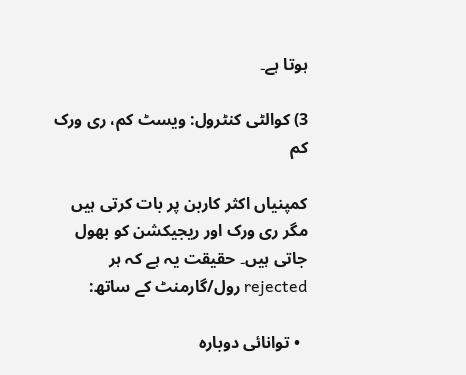ہوتا ہے۔

3) کوالٹی کنٹرول: ویسٹ کم، ری ورک کم

کمپنیاں اکثر کاربن پر بات کرتی ہیں مگر ری ورک اور ریجیکشن کو بھول جاتی ہیں۔ حقیقت یہ ہے کہ ہر rejected رول/گارمنٹ کے ساتھ:

  • توانائی دوبارہ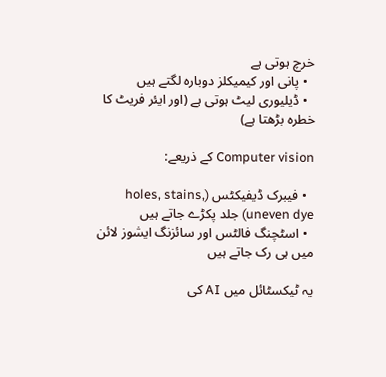خرچ ہوتی ہے
  • پانی اور کیمیکلز دوبارہ لگتے ہیں
  • ڈیلیوری لیٹ ہوتی ہے (اور ایئر فریٹ کا خطرہ بڑھتا ہے)

Computer vision کے ذریعے:

  • فیبرک ڈیفیکٹس (holes, stains, uneven dye) جلد پکڑے جاتے ہیں
  • اسٹچنگ فالٹس اور سائزنگ ایشوز لائن میں ہی رک جاتے ہیں

یہ ٹیکسٹائل میں AI کی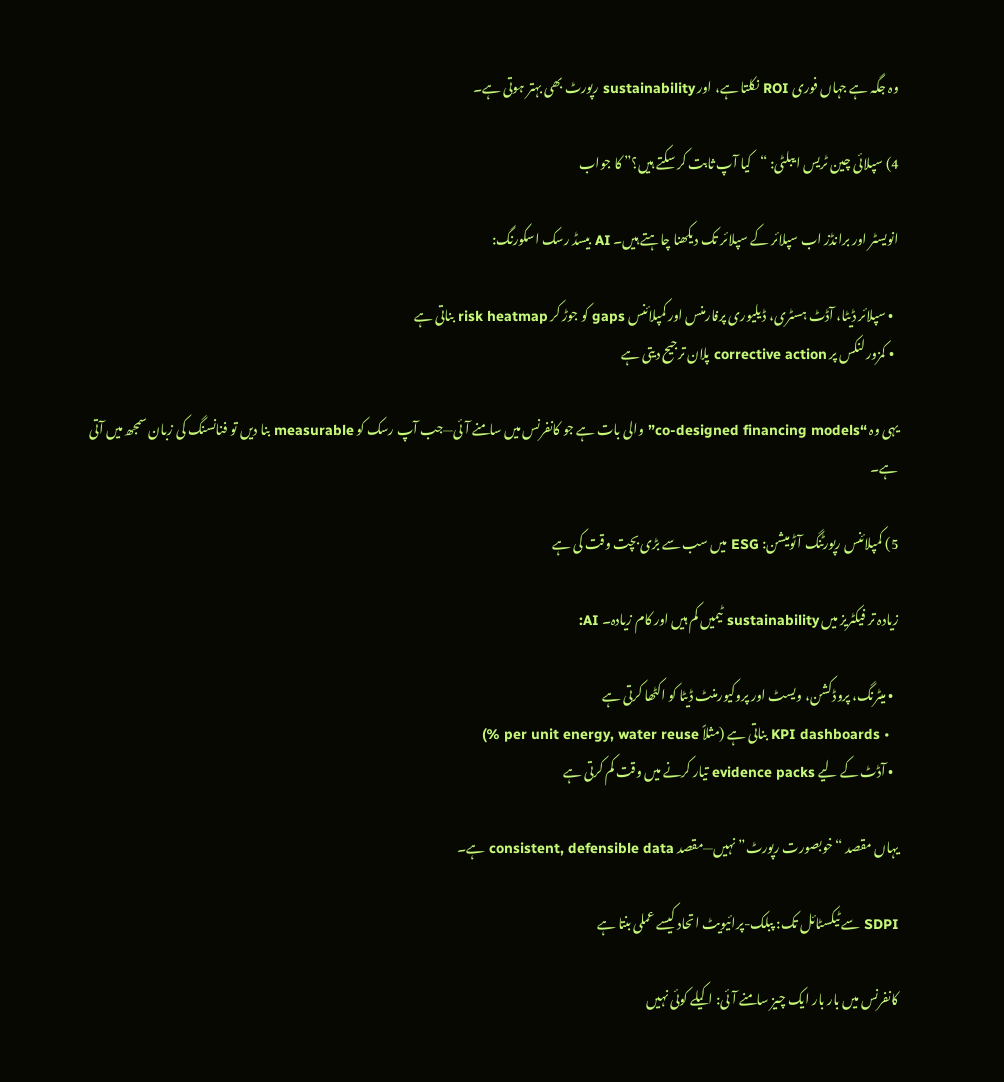وہ جگہ ہے جہاں فوری ROI نکلتا ہے، اور sustainability رپورٹ بھی بہتر ہوتی ہے۔

4) سپلائی چین ٹریس ایبلٹی: “کیا آپ ثابت کر سکتے ہیں؟” کا جواب

انویسٹر اور برانڈز اب سپلائر کے سپلائر تک دیکھنا چاہتے ہیں۔ AI بیسڈ رسک اسکورنگ:

  • سپلائر ڈیٹا، آڈٹ ہسٹری، ڈیلیوری پرفارمنس اور کمپلائنس gaps کو جوڑ کر risk heatmap بناتی ہے
  • کمزور لنکس پر corrective action پلان ترجیح دیتی ہے

یہی وہ “co-designed financing models” والی بات ہے جو کانفرنس میں سامنے آئی—جب آپ رسک کو measurable بنا دیں تو فنانسنگ کی زبان سمجھ میں آتی ہے۔

5) کمپلائنس رپورٹنگ آٹومیشن: ESG میں سب سے بڑی بچت وقت کی ہے

زیادہ تر فیکٹریز میں sustainability ٹیمیں کم ہیں اور کام زیادہ۔ AI:

  • میٹرنگ، پروڈکشن، ویسٹ اور پروکیورمنٹ ڈیٹا کو اکٹھا کرتی ہے
  • KPI dashboards بناتی ہے (مثلاً per unit energy, water reuse %)
  • آڈٹ کے لیے evidence packs تیار کرنے میں وقت کم کرتی ہے

یہاں مقصد “خوبصورت رپورٹ” نہیں—مقصد consistent, defensible data ہے۔

SDPI سے ٹیکسٹائل تک: پبلک-پرائیویٹ اتحاد کیسے عملی بنتا ہے

کانفرنس میں بار بار ایک چیز سامنے آئی: اکیلے کوئی نہیں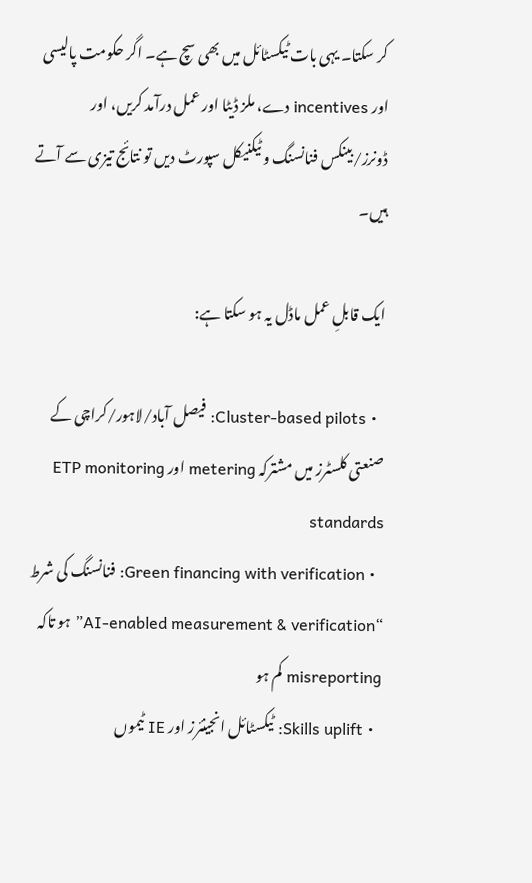کر سکتا۔ یہی بات ٹیکسٹائل میں بھی سچ ہے۔ اگر حکومت پالیسی اور incentives دے، ملز ڈیٹا اور عمل درآمد کریں، اور ڈونرز/بینکس فنانسنگ و ٹیکنیکل سپورٹ دیں تو نتائج تیزی سے آتے ہیں۔

ایک قابلِ عمل ماڈل یہ ہو سکتا ہے:

  • Cluster-based pilots: فیصل آباد/لاہور/کراچی کے صنعتی کلسٹرز میں مشترکہ metering اور ETP monitoring standards
  • Green financing with verification: فنانسنگ کی شرط “AI-enabled measurement & verification” ہو تاکہ misreporting کم ہو
  • Skills uplift: ٹیکسٹائل انجینئرز اور IE ٹیموں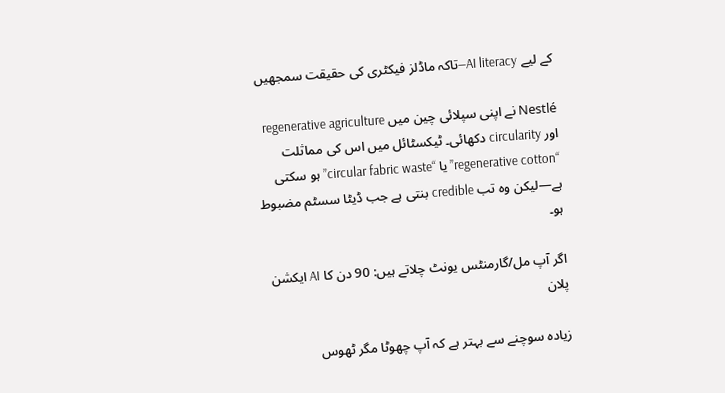کے لیے AI literacy—تاکہ ماڈلز فیکٹری کی حقیقت سمجھیں

Nestlé نے اپنی سپلائی چین میں regenerative agriculture اور circularity دکھائی۔ ٹیکسٹائل میں اس کی مماثلت “regenerative cotton” یا “circular fabric waste” ہو سکتی ہے—لیکن وہ تب credible بنتی ہے جب ڈیٹا سسٹم مضبوط ہو۔

اگر آپ مل/گارمنٹس یونٹ چلاتے ہیں: 90 دن کا AI ایکشن پلان

زیادہ سوچنے سے بہتر ہے کہ آپ چھوٹا مگر ٹھوس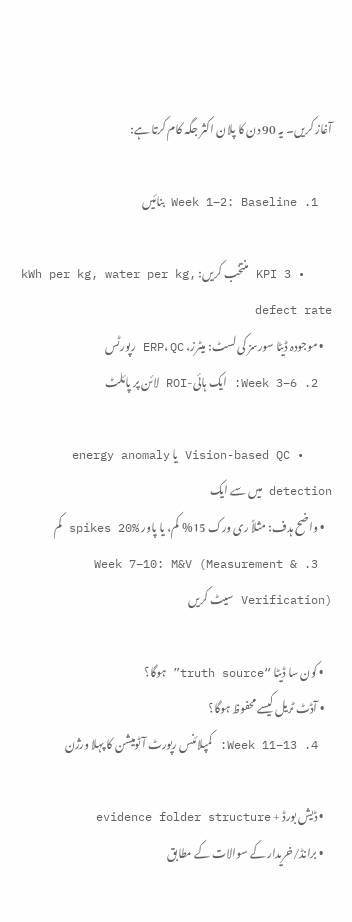آغاز کریں۔ یہ 90 دن کا پلان اکثر جگہ کام کرتا ہے:

  1. Week 1–2: Baseline بنائیں

    • 3 KPI منتخب کریں: kWh per kg, water per kg, defect rate
    • موجودہ ڈیٹا سورسز کی لسٹ: میٹرز، ERP، QC رپورٹس
  2. Week 3–6: ایک ہائی-ROI لائن پر پائلٹ

    • Vision-based QC یا energy anomaly detection میں سے ایک
    • واضح ہدف: مثلاً ری ورک 15% کم، یا پاور spikes 20% کم
  3. Week 7–10: M&V (Measurement & Verification) سیٹ کریں

    • کون سا ڈیٹا “truth source” ہوگا؟
    • آڈٹ ٹریل کیسے محفوظ ہوگا؟
  4. Week 11–13: کمپلائنس رپورٹ آٹومیشن کا پہلا ورژن

    • ڈیش بورڈ + evidence folder structure
    • برانڈ/خریدار کے سوالات کے مطابق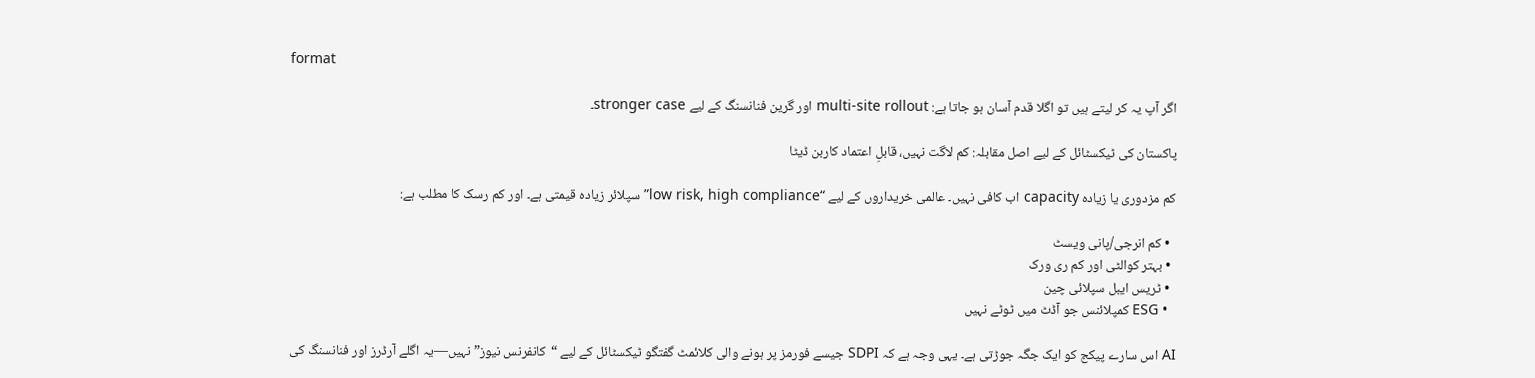format

اگر آپ یہ کر لیتے ہیں تو اگلا قدم آسان ہو جاتا ہے: multi-site rollout اور گرین فنانسنگ کے لیے stronger case۔

پاکستان کی ٹیکسٹائل کے لیے اصل مقابلہ: کم لاگت نہیں، قابلِ اعتماد کاربن ڈیٹا

کم مزدوری یا زیادہ capacity اب کافی نہیں۔ عالمی خریداروں کے لیے “low risk, high compliance” سپلائر زیادہ قیمتی ہے۔ اور کم رسک کا مطلب ہے:

  • کم انرجی/پانی ویسٹ
  • بہتر کوالٹی اور کم ری ورک
  • ٹریس ایبل سپلائی چین
  • ESG کمپلائنس جو آڈٹ میں ٹوٹے نہیں

AI اس سارے پیکج کو ایک جگہ جوڑتی ہے۔ یہی وجہ ہے کہ SDPI جیسے فورمز پر ہونے والی کلائمٹ گفتگو ٹیکسٹائل کے لیے “کانفرنس نیوز” نہیں—یہ اگلے آرڈرز اور فنانسنگ کی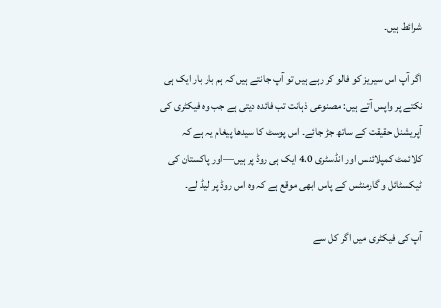شرائط ہیں۔

اگر آپ اس سیریز کو فالو کر رہے ہیں تو آپ جانتے ہیں کہ ہم بار بار ایک ہی نکتے پر واپس آتے ہیں: مصنوعی ذہانت تب فائدہ دیتی ہے جب وہ فیکٹری کی آپریشنل حقیقت کے ساتھ جڑ جائے۔ اس پوسٹ کا سیدھا پیغام یہ ہے کہ کلائمٹ کمپلائنس اور انڈسٹری 4.0 ایک ہی روڈ پر ہیں—اور پاکستان کی ٹیکسٹائل و گارمنٹس کے پاس ابھی موقع ہے کہ وہ اس روڈ پر لیڈ لے۔

آپ کی فیکٹری میں اگر کل سے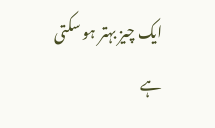ایک چیز بہتر ہو سکتی ہے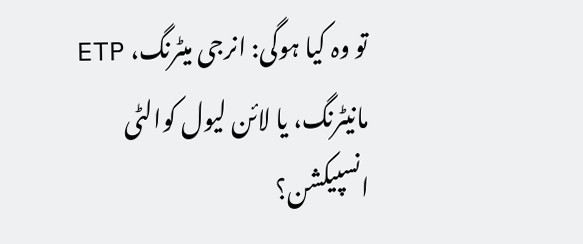تو وہ کیا ہوگی: انرجی میٹرنگ، ETP مانیٹرنگ، یا لائن لیول کوالٹی انسپیکشن؟